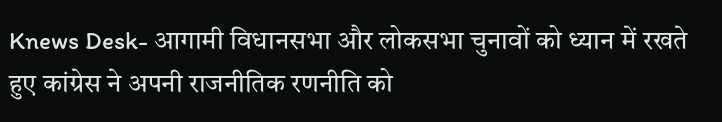Knews Desk- आगामी विधानसभा और लोकसभा चुनावों को ध्यान में रखते हुए कांग्रेस ने अपनी राजनीतिक रणनीति को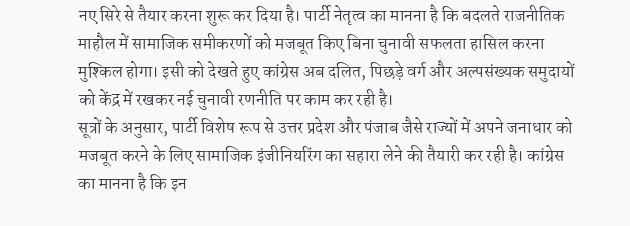नए सिरे से तैयार करना शुरू कर दिया है। पार्टी नेतृत्व का मानना है कि बदलते राजनीतिक माहौल में सामाजिक समीकरणों को मजबूत किए बिना चुनावी सफलता हासिल करना मुश्किल होगा। इसी को देखते हुए कांग्रेस अब दलित, पिछड़े वर्ग और अल्पसंख्यक समुदायों को केंद्र में रखकर नई चुनावी रणनीति पर काम कर रही है।
सूत्रों के अनुसार, पार्टी विशेष रूप से उत्तर प्रदेश और पंजाब जैसे राज्यों में अपने जनाधार को मजबूत करने के लिए सामाजिक इंजीनियरिंग का सहारा लेने की तैयारी कर रही है। कांग्रेस का मानना है कि इन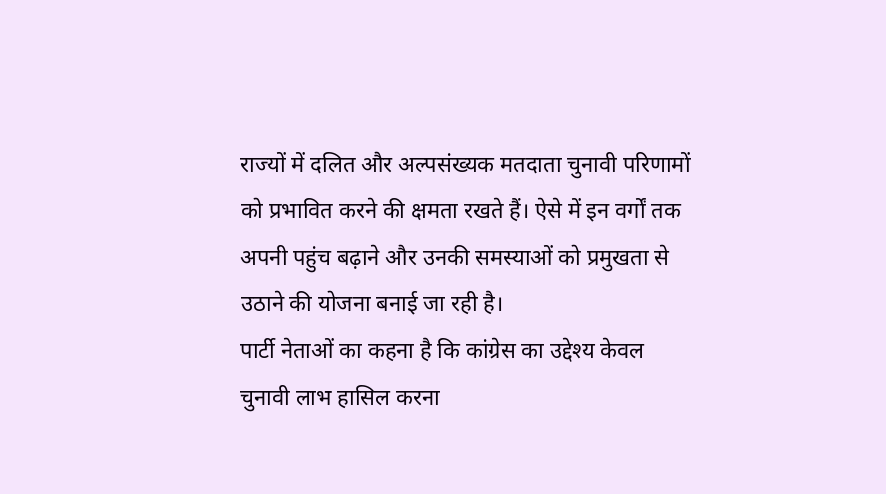राज्यों में दलित और अल्पसंख्यक मतदाता चुनावी परिणामों को प्रभावित करने की क्षमता रखते हैं। ऐसे में इन वर्गों तक अपनी पहुंच बढ़ाने और उनकी समस्याओं को प्रमुखता से उठाने की योजना बनाई जा रही है।
पार्टी नेताओं का कहना है कि कांग्रेस का उद्देश्य केवल चुनावी लाभ हासिल करना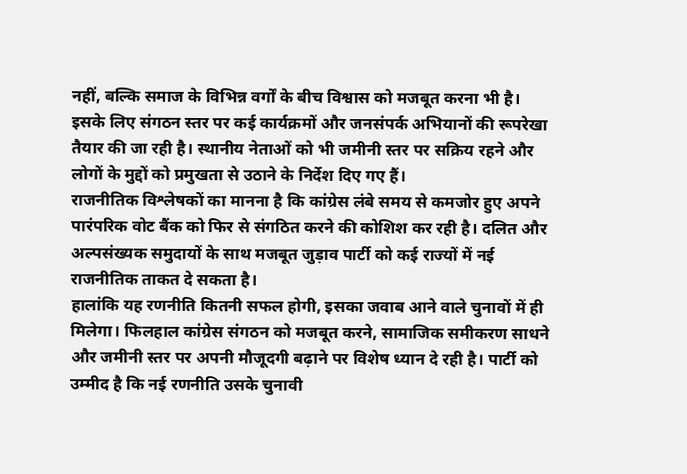नहीं, बल्कि समाज के विभिन्न वर्गों के बीच विश्वास को मजबूत करना भी है। इसके लिए संगठन स्तर पर कई कार्यक्रमों और जनसंपर्क अभियानों की रूपरेखा तैयार की जा रही है। स्थानीय नेताओं को भी जमीनी स्तर पर सक्रिय रहने और लोगों के मुद्दों को प्रमुखता से उठाने के निर्देश दिए गए हैं।
राजनीतिक विश्लेषकों का मानना है कि कांग्रेस लंबे समय से कमजोर हुए अपने पारंपरिक वोट बैंक को फिर से संगठित करने की कोशिश कर रही है। दलित और अल्पसंख्यक समुदायों के साथ मजबूत जुड़ाव पार्टी को कई राज्यों में नई राजनीतिक ताकत दे सकता है।
हालांकि यह रणनीति कितनी सफल होगी, इसका जवाब आने वाले चुनावों में ही मिलेगा। फिलहाल कांग्रेस संगठन को मजबूत करने, सामाजिक समीकरण साधने और जमीनी स्तर पर अपनी मौजूदगी बढ़ाने पर विशेष ध्यान दे रही है। पार्टी को उम्मीद है कि नई रणनीति उसके चुनावी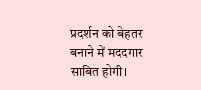प्रदर्शन को बेहतर बनाने में मददगार साबित होगी।